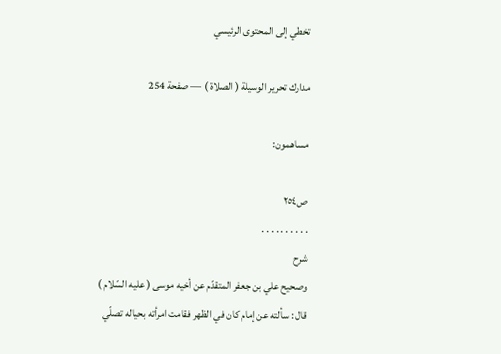تخطي إلى المحتوى الرئيسي

مدارك تحرير الوسيلة ( الصلاة ) — صفحة 254

مساهمون:

ص٢٥٤
. . . . . . . . . .
شرح
وصحيح علي بن جعفر المتقدّم عن أخيه موسى ( عليه السّلام ) قال : سألته عن إمام كان في الظهر فقامت امرأته بحياله تصلّي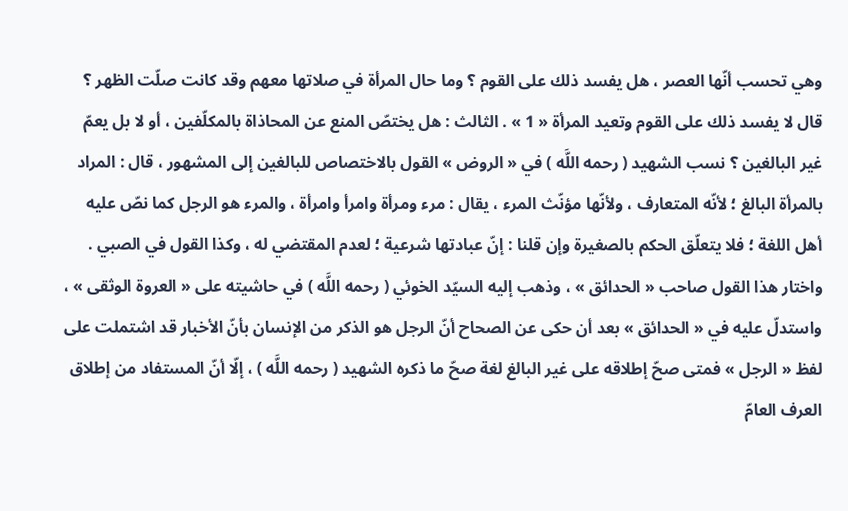وهي تحسب أنّها العصر ، هل يفسد ذلك على القوم ؟ وما حال المرأة في صلاتها معهم وقد كانت صلّت الظهر ؟ قال لا يفسد ذلك على القوم وتعيد المرأة « 1 » . الثالث : هل يختصّ المنع عن المحاذاة بالمكلّفين ، أو لا بل يعمّ غير البالغين ؟ نسب الشهيد ( رحمه اللَّه ) في « الروض » القول بالاختصاص للبالغين إلى المشهور ، قال : المراد بالمرأة البالغ ؛ لأنّه المتعارف ، ولأنّها مؤنّث المرء ، يقال : مرء ومرأة وامرأ وامرأة ، والمرء هو الرجل كما نصّ عليه أهل اللغة ؛ فلا يتعلّق الحكم بالصغيرة وإن قلنا : إنّ عبادتها شرعية ؛ لعدم المقتضي له ، وكذا القول في الصبي . واختار هذا القول صاحب « الحدائق » ، وذهب إليه السيّد الخوئي ( رحمه اللَّه ) في حاشيته على « العروة الوثقى » ، واستدلّ عليه في « الحدائق » بعد أن حكى عن الصحاح أنّ الرجل هو الذكر من الإنسان بأنّ الأخبار قد اشتملت على لفظ « الرجل » فمتى صحّ إطلاقه على غير البالغ لغة صحّ ما ذكره الشهيد ( رحمه اللَّه ) ، إلّا أنّ المستفاد من إطلاق العرف العامّ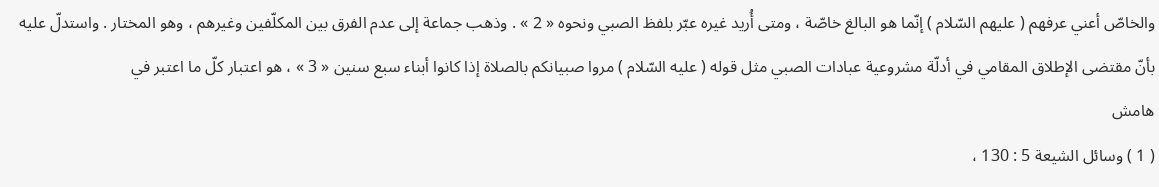والخاصّ أعني عرفهم ( عليهم السّلام ) إنّما هو البالغ خاصّة ، ومتى أُريد غيره عبّر بلفظ الصبي ونحوه « 2 » . وذهب جماعة إلى عدم الفرق بين المكلّفين وغيرهم ، وهو المختار . واستدلّ عليه بأنّ مقتضى الإطلاق المقامي في أدلّة مشروعية عبادات الصبي مثل قوله ( عليه السّلام ) مروا صبيانكم بالصلاة إذا كانوا أبناء سبع سنين « 3 » ، هو اعتبار كلّ ما اعتبر في
هامش
( 1 ) وسائل الشيعة 5 : 130 ،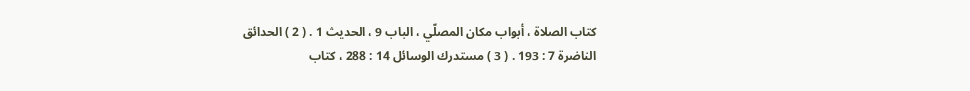كتاب الصلاة ، أبواب مكان المصلّي ، الباب 9 ، الحديث 1 . ( 2 ) الحدائق الناضرة 7 : 193 . ( 3 ) مستدرك الوسائل 14 : 288 ، كتاب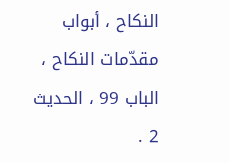النكاح ، أبواب مقدّمات النكاح ، الباب 99 ، الحديث 2 .